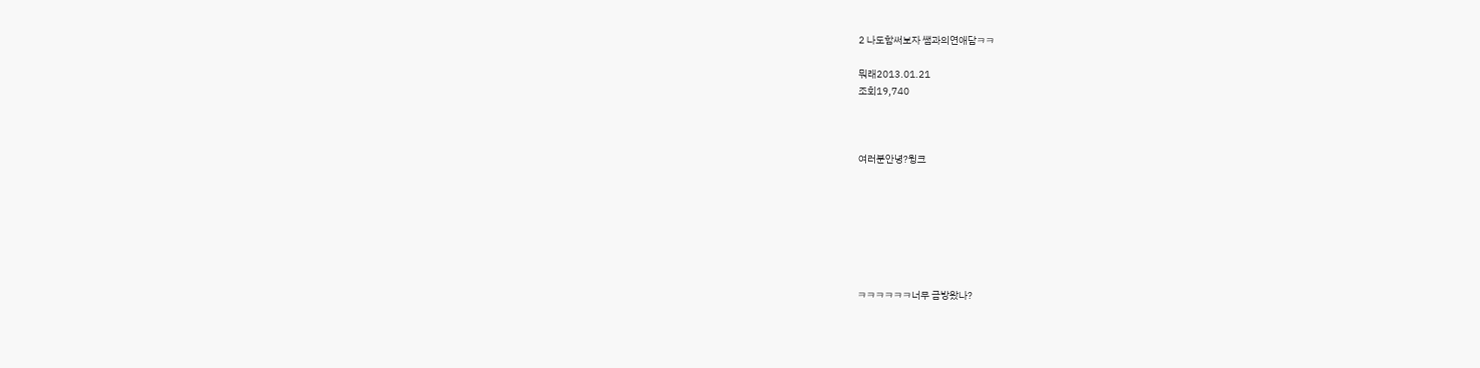2 나도함써보자 쌤과의연애담ㅋㅋ

뭐래2013.01.21
조회19,740



여러분안녕?윙크







ㅋㅋㅋㅋㅋㅋ너무 금방왔나?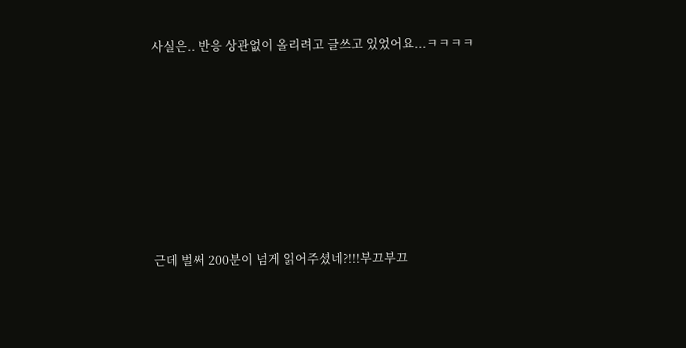사실은.. 반응 상관없이 올리려고 글쓰고 있었어요...ㅋㅋㅋㅋ







근데 벌써 200분이 넘게 읽어주셨네?!!!부끄부끄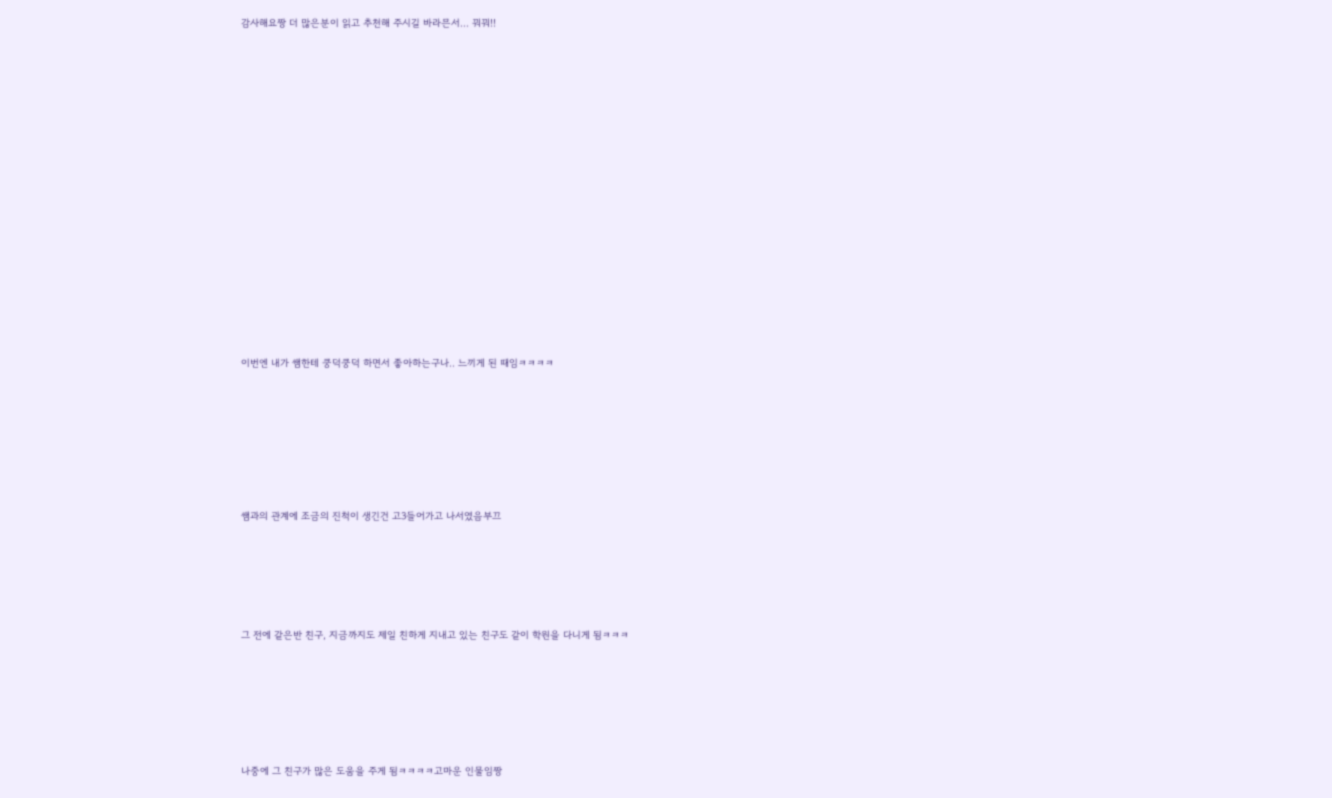감사해요짱 더 많은분이 읽고 추천해 주시길 바라믄서... 꿔꿔!!



















이번엔 내가 쌤한테 쿵덕쿵덕 하면서 좋아하는구나.. 느끼게 된 때임ㅋㅋㅋㅋ








쌤과의 관계에 조금의 진척이 생긴건 고3들어가고 나서였음부끄






그 전에 같은반 친구, 지금까지도 제일 친하게 지내고 있는 친구도 같이 학원을 다니게 됨ㅋㅋㅋ







나중에 그 친구가 많은 도움을 주게 됨ㅋㅋㅋㅋ고마운 인물임짱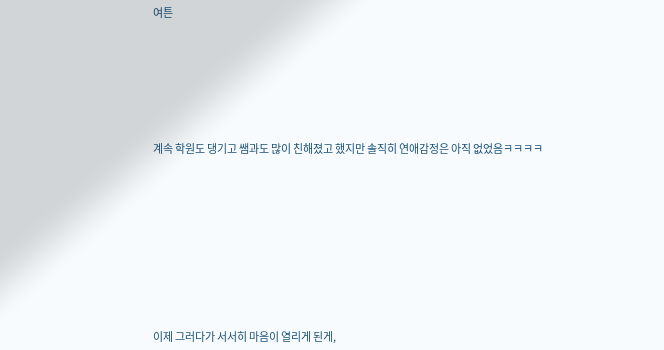여튼







계속 학원도 댕기고 쌤과도 많이 친해졌고 했지만 솔직히 연애감정은 아직 없었음ㅋㅋㅋㅋ










이제 그러다가 서서히 마음이 열리게 된게,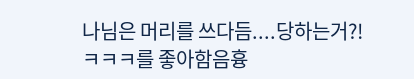나님은 머리를 쓰다듬....당하는거?!ㅋㅋㅋ를 좋아함음흉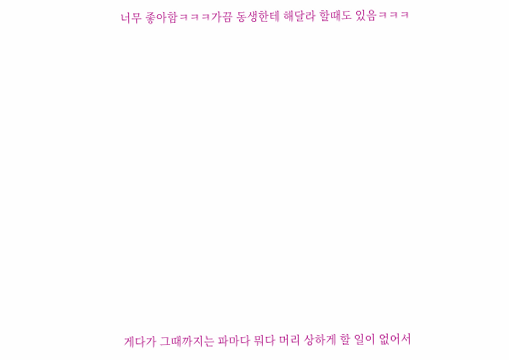너무 좋아함ㅋㅋㅋ가끔 동생한테 해달라 할때도 있음ㅋㅋㅋ














게다가 그때까지는 파마다 뭐다 머리 상하게 할 일이 없어서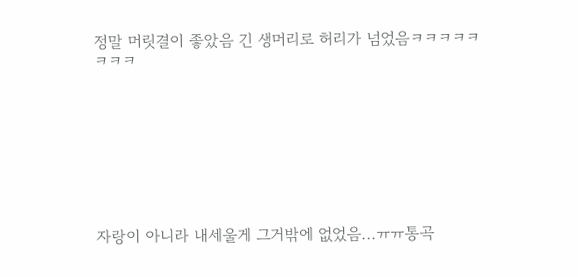정말 머릿결이 좋았음 긴 생머리로 허리가 넘었음ㅋㅋㅋㅋㅋㅋㅋㅋ








자랑이 아니라 내세울게 그거밖에 없었음...ㅠㅠ통곡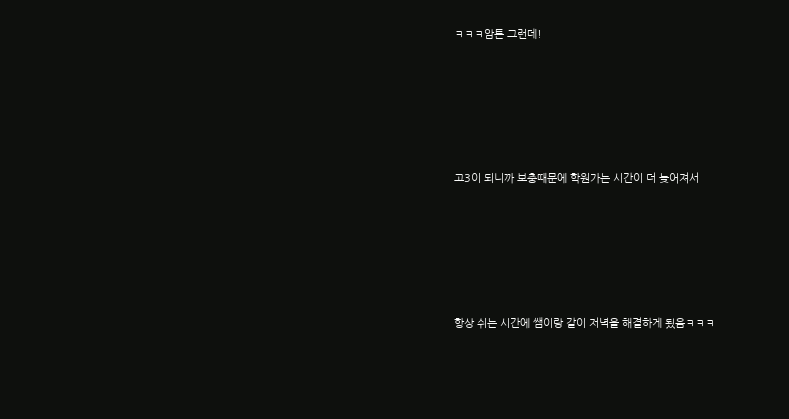ㅋㅋㅋ암튼 그런데!








고3이 되니까 보충때문에 학원가는 시간이 더 늦어져서








항상 쉬는 시간에 쌤이랑 같이 저녁을 해결하게 됬음ㅋㅋㅋ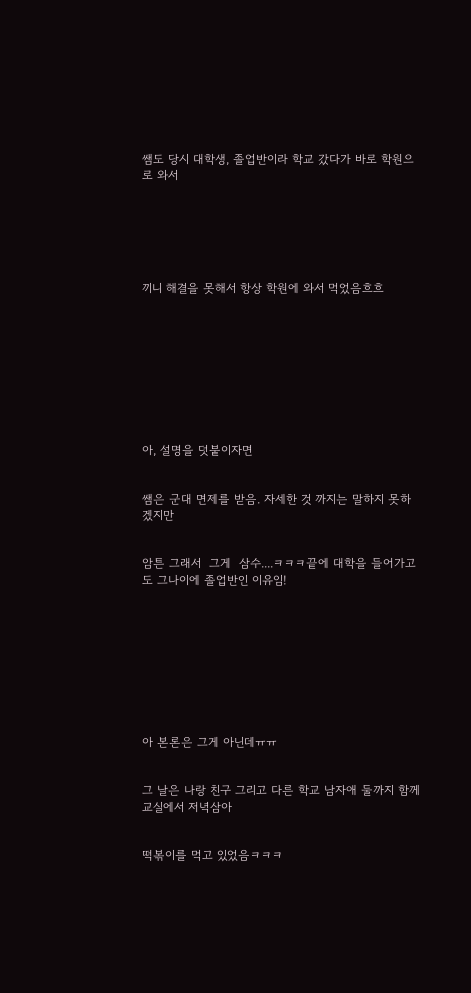쌤도 당시 대학생, 졸업반이라 학교 갔다가 바로 학원으로 와서






끼니 해결을 못해서 항상 학원에 와서 먹었음흐흐









아, 설명을 덧붙이자면


쌤은 군대 면제를 받음. 자세한 것 까지는 말하지 못하겠지만


암튼 그래서  그게  삼수....ㅋㅋㅋ끝에 대학을 들어가고도 그나이에 졸업반인 이유임!









아 본론은 그게 아닌데ㅠㅠ


그 날은 나랑 친구 그리고 다른 학교 남자애 둘까지 함께 교실에서 저녁삼아


떡볶이를 먹고 있었음ㅋㅋㅋ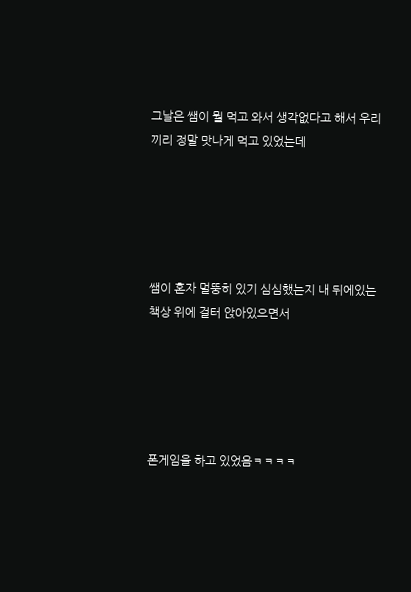그날은 쌤이 뭘 먹고 와서 생각없다고 해서 우리끼리 정말 맛나게 먹고 있었는데





쌤이 혼자 멀뚱히 있기 심심했는지 내 뒤에있는 책상 위에 걸터 앉아있으면서





폰게임을 하고 있었음ㅋㅋㅋㅋ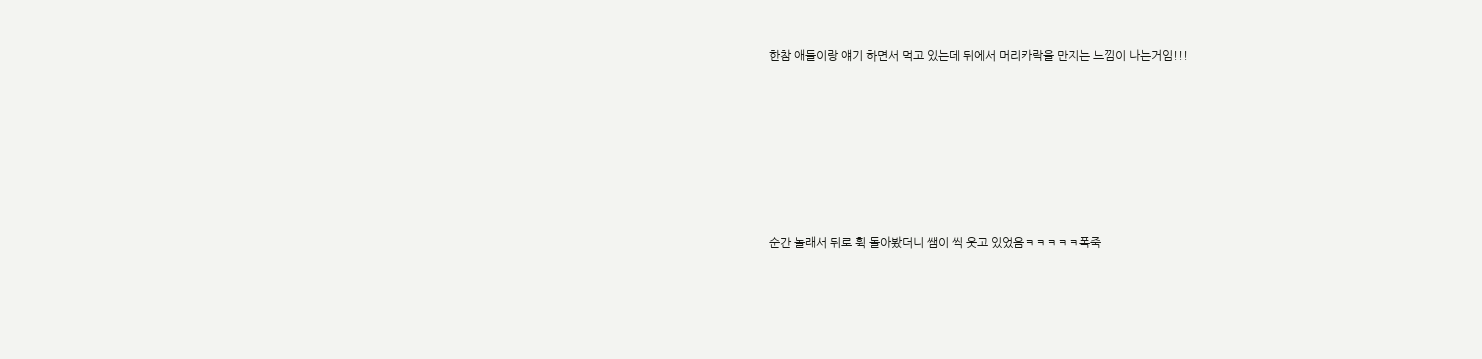한참 애들이랑 얘기 하면서 먹고 있는데 뒤에서 머리카락을 만지는 느낌이 나는거임!!!







순간 놀래서 뒤로 휙 돌아봤더니 쌤이 씩 웃고 있었음ㅋㅋㅋㅋㅋ폭죽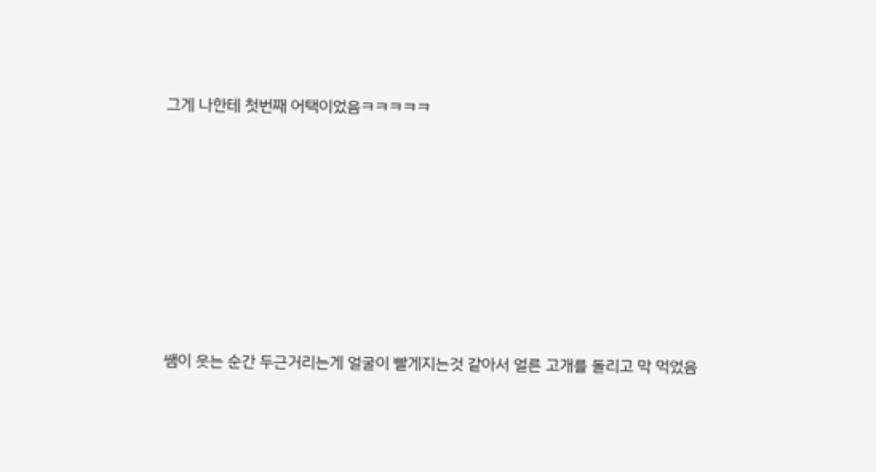그게 나한테 첫번째 어택이었음ㅋㅋㅋㅋㅋ







쌤이 웃는 순간 두근거리는게 얼굴이 빨게지는것 같아서 얼른 고개를 돌리고 막 먹었음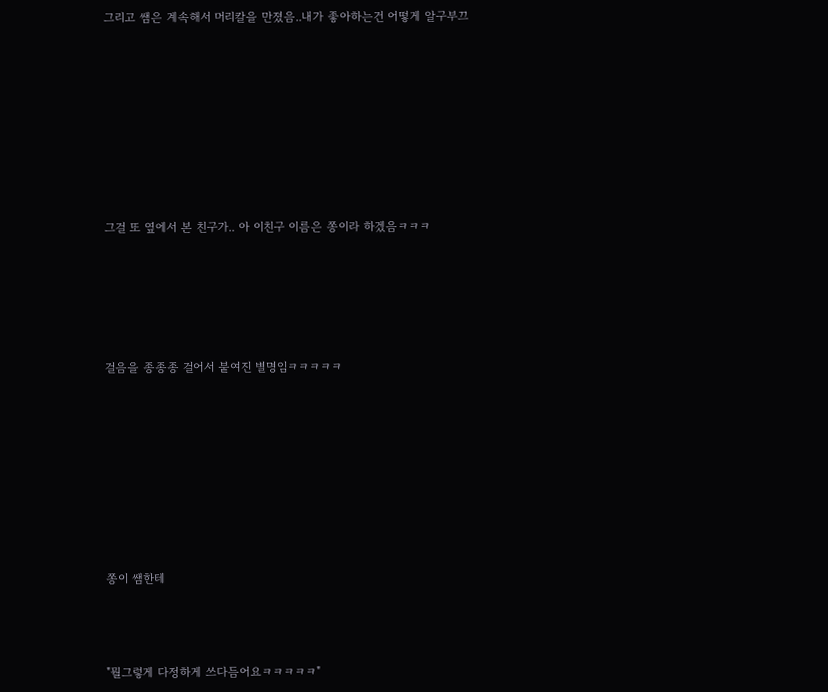그리고 쌤은 계속해서 머리칼을 만졌음..내가 좋아하는건 어떻게 알구부끄








그걸 또 옆에서 본 친구가.. 아 이친구 이름은 쫑이라 하겠음ㅋㅋㅋ





걸음을 종종종 걸어서 붙여진 별명임ㅋㅋㅋㅋㅋ








쫑이 쌤한테



"뭘그렇게 다정하게 쓰다듬어요ㅋㅋㅋㅋㅋ"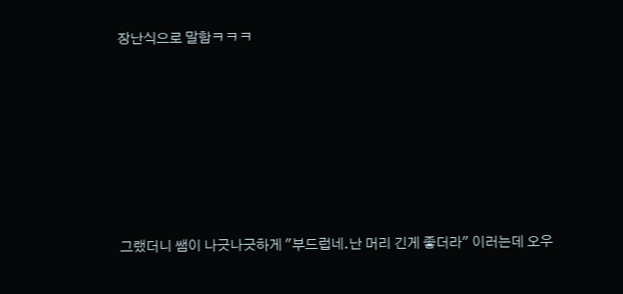장난식으로 말함ㅋㅋㅋ











그랬더니 쌤이 나긋나긋하게 "부드럽네.난 머리 긴게 좋더라" 이러는데 오우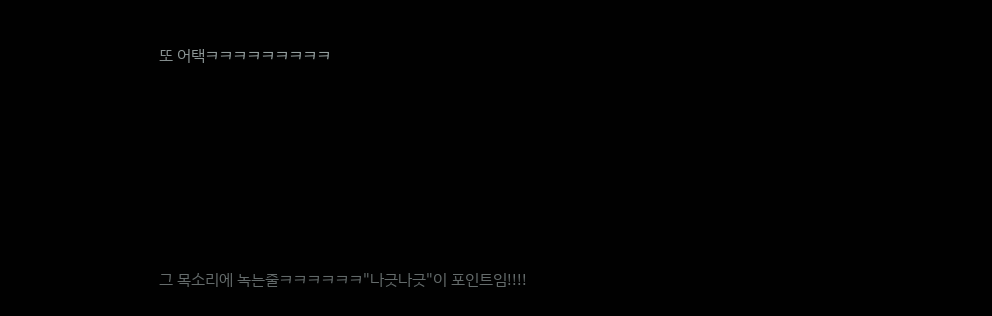또 어택ㅋㅋㅋㅋㅋㅋㅋㅋㅋ






그 목소리에 녹는줄ㅋㅋㅋㅋㅋㅋ"나긋나긋"이 포인트임!!!!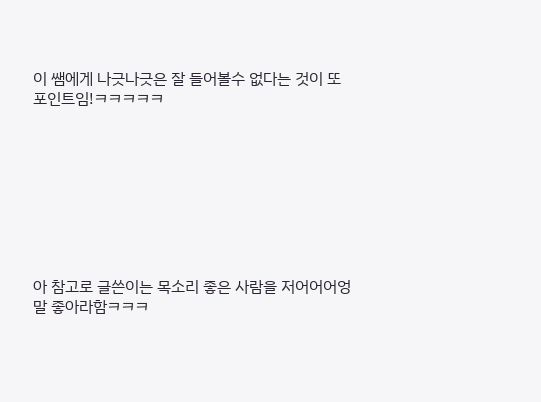이 쌤에게 나긋나긋은 잘 들어볼수 없다는 것이 또 포인트임!ㅋㅋㅋㅋㅋ








아 참고로 글쓴이는 목소리 좋은 사람을 저어어어엉말 좋아라함ㅋㅋㅋ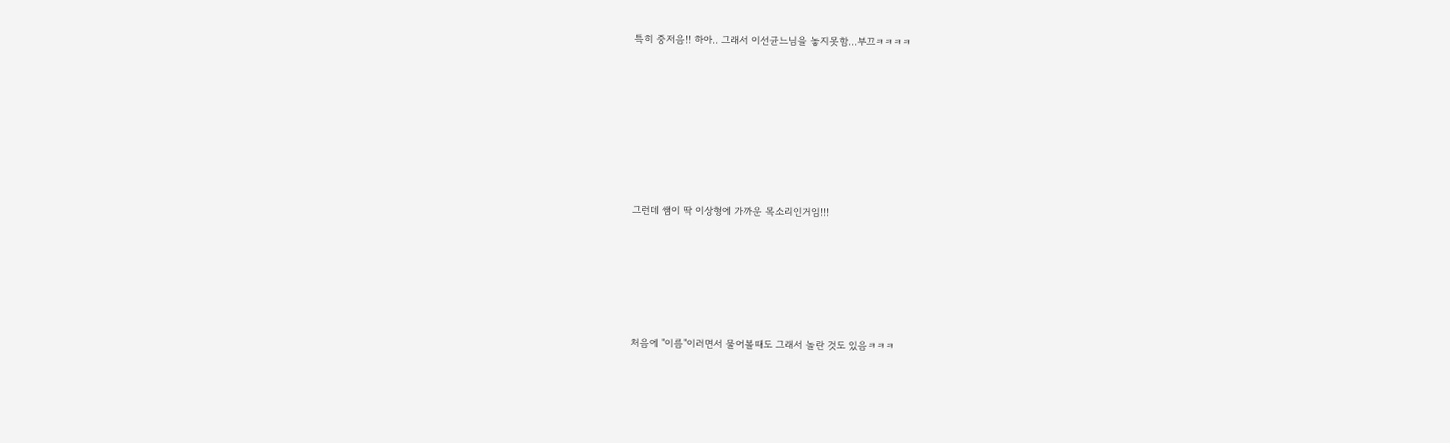특히 중저음!! 하아.. 그래서 이선균느님을 놓지못함...부끄ㅋㅋㅋㅋ








그런데 쌤이 딱 이상형에 가까운 목소리인거임!!!






처음에 "이름"이러면서 물어볼때도 그래서 놀란 것도 있음ㅋㅋㅋ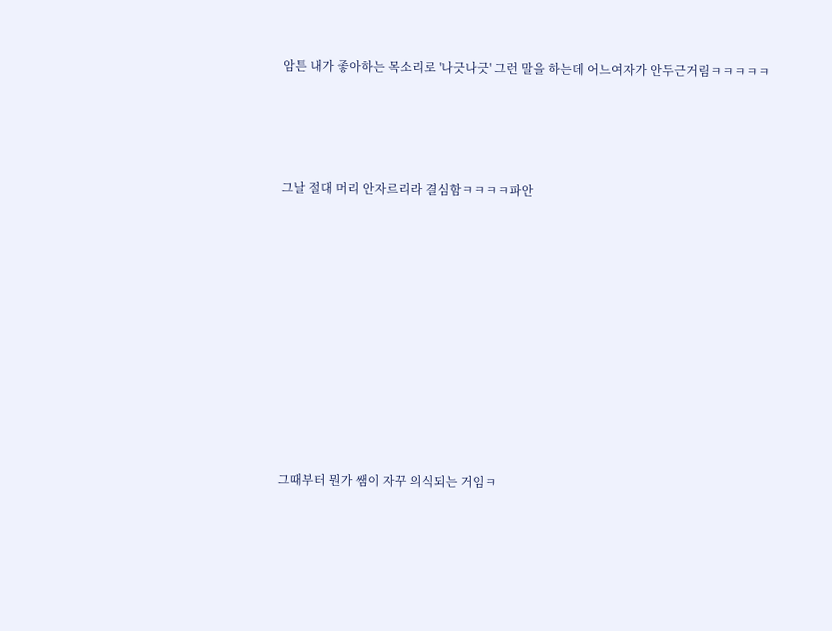암튼 내가 좋아하는 목소리로 '나긋나긋' 그런 말을 하는데 어느여자가 안두근거림ㅋㅋㅋㅋㅋ




그날 절대 머리 안자르리라 결심함ㅋㅋㅋㅋ파안











그때부터 뭔가 쌤이 자꾸 의식되는 거임ㅋ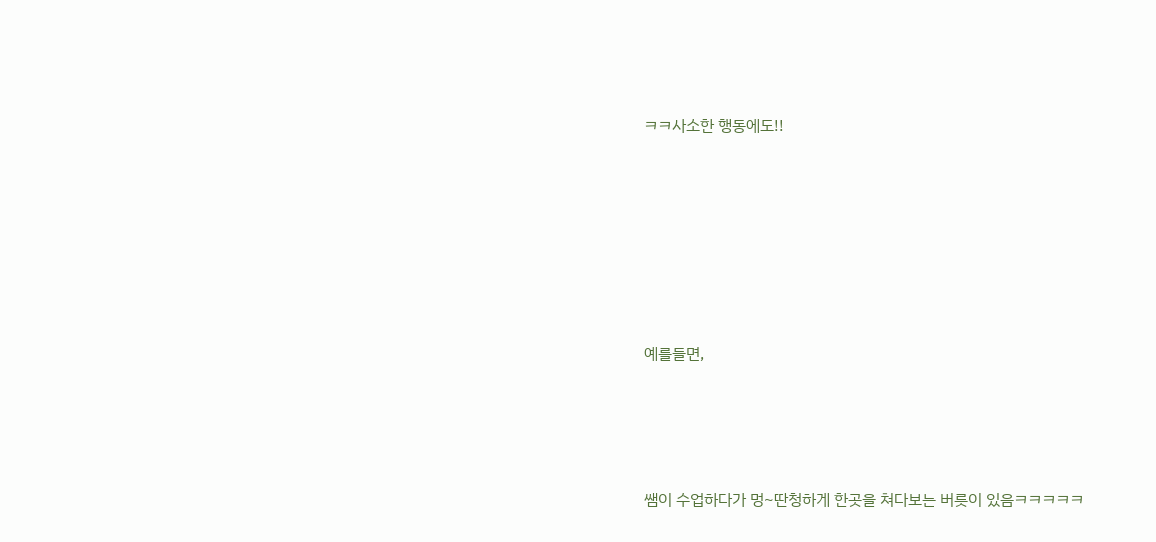ㅋㅋ사소한 행동에도!!










예를들면,






쌤이 수업하다가 멍~딴청하게 한곳을 쳐다보는 버릇이 있음ㅋㅋㅋㅋㅋ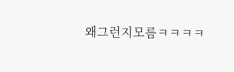왜그런지모름ㅋㅋㅋㅋ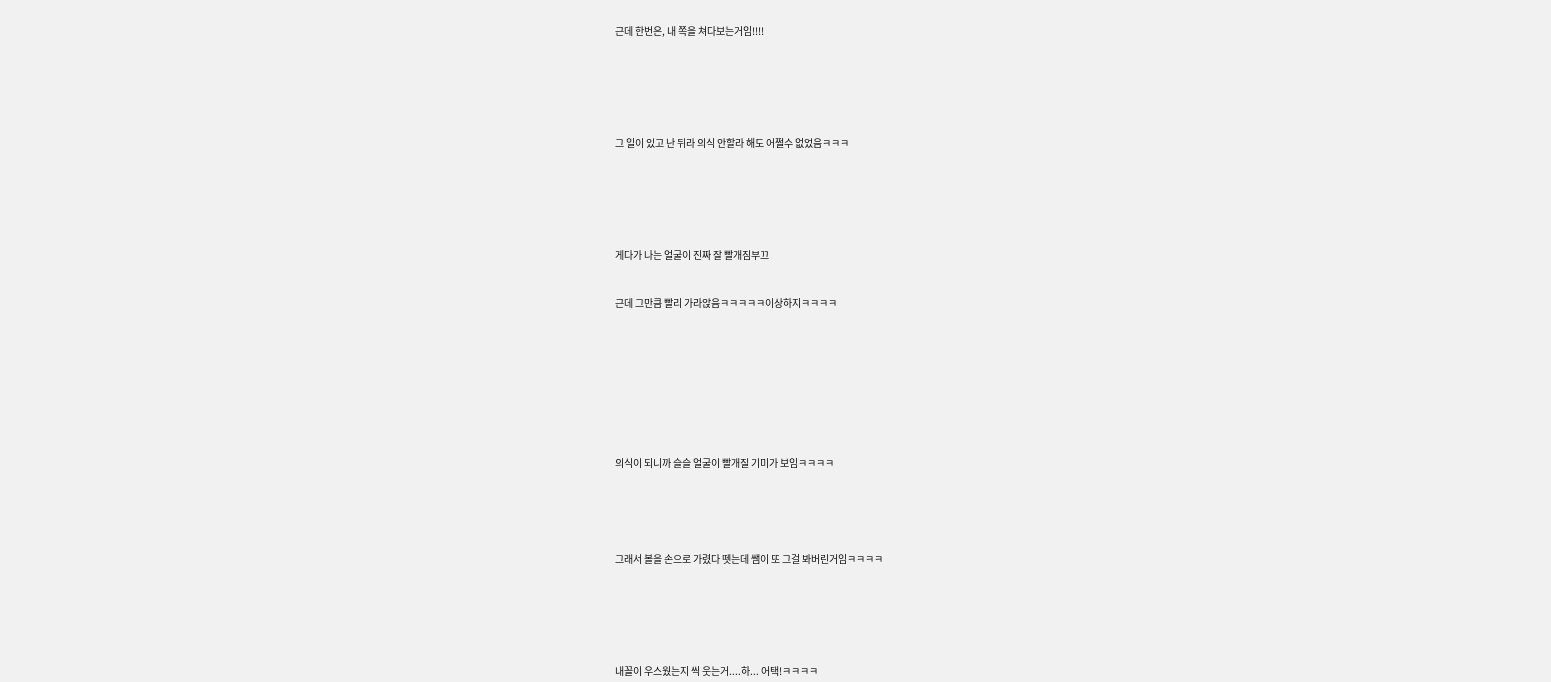근데 한번은, 내 쪽을 쳐다보는거임!!!!






그 일이 있고 난 뒤라 의식 안할라 해도 어쩔수 없었음ㅋㅋㅋ






게다가 나는 얼굴이 진짜 잘 빨개짐부끄


근데 그만큼 빨리 가라앉음ㅋㅋㅋㅋㅋ이상하지ㅋㅋㅋㅋ









의식이 되니까 슬슬 얼굴이 빨개질 기미가 보임ㅋㅋㅋㅋ





그래서 볼을 손으로 가렸다 뗏는데 쌤이 또 그걸 봐버린거임ㅋㅋㅋㅋ






내꼴이 우스웠는지 씩 웃는거....하... 어택!ㅋㅋㅋㅋ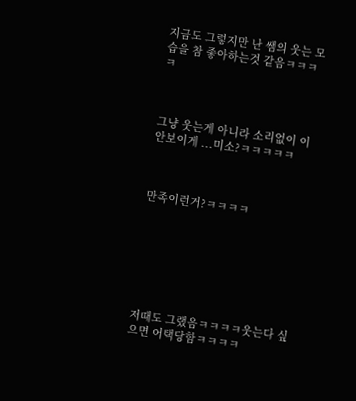지금도 그렇지만 난 쌤의 웃는 모습을 참 좋아하는것 같음ㅋㅋㅋㅋ



그냥 웃는게 아니라 소리없이 이 안보이게 ...미소?ㅋㅋㅋㅋㅋ



만족이런거?ㅋㅋㅋㅋ







저때도 그랬음ㅋㅋㅋㅋ웃는다 싶으면 어택당함ㅋㅋㅋㅋ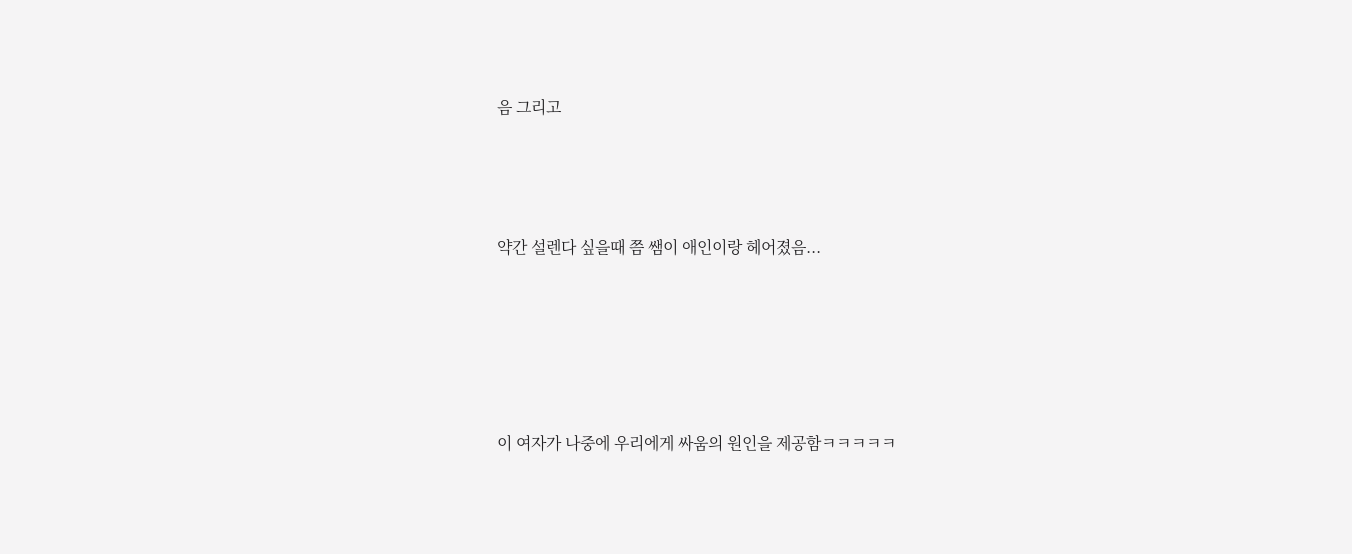음 그리고




약간 설렌다 싶을때 쯤 쌤이 애인이랑 헤어졌음...






이 여자가 나중에 우리에게 싸움의 원인을 제공함ㅋㅋㅋㅋㅋ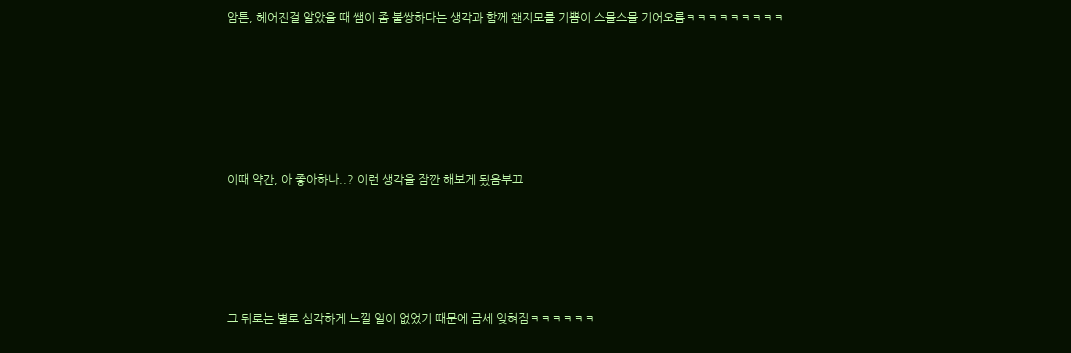암튼, 헤어진걸 알았을 때 쌤이 좀 불쌍하다는 생각과 함께 왠지모를 기쁨이 스믈스믈 기어오름ㅋㅋㅋㅋㅋㅋㅋㅋㅋ






이때 약간, 아 좋아하나..? 이런 생각을 잠깐 해보게 됬음부끄





그 뒤로는 별로 심각하게 느낄 일이 없었기 때문에 금세 잊혀짐ㅋㅋㅋㅋㅋㅋ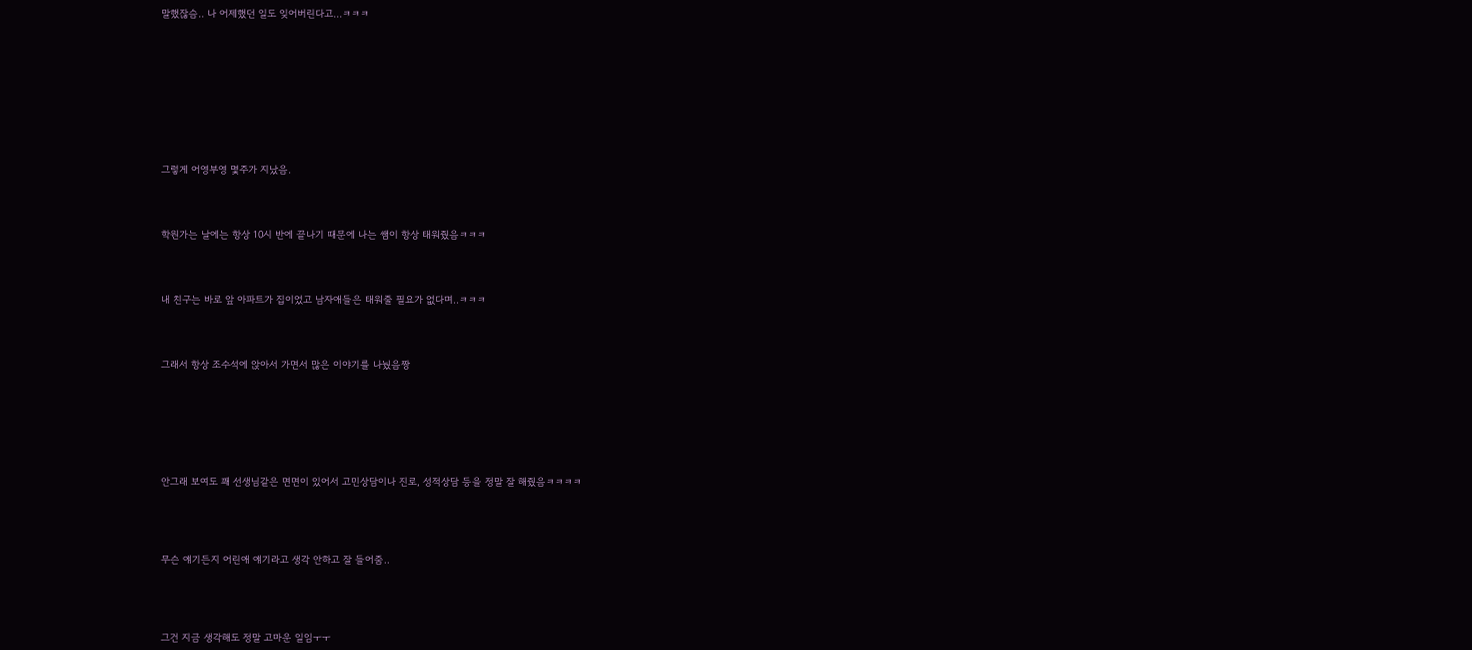말했잖슴.. 나 어제했던 일도 잊어버린다고...ㅋㅋㅋ











그렇게 어영부영 몇주가 지났음.




학원가는 날에는 항상 10시 반에 끝나기 때문에 나는 쌤이 항상 태워줬음ㅋㅋㅋ




내 친구는 바로 앞 아파트가 집이었고 남자애들은 태워줄 필요가 없다며..ㅋㅋㅋ




그래서 항상 조수석에 앉아서 가면서 많은 이야기를 나눴음짱








안그래 보여도 꽤 선생님같은 면면이 있어서 고민상담이나 진로, 성적상담 등을 정말 잘 해줬음ㅋㅋㅋㅋ





무슨 얘기든지 어린애 얘기라고 생각 안하고 잘 들어줌..





그건 지금 생각해도 정말 고마운 일임ㅜㅜ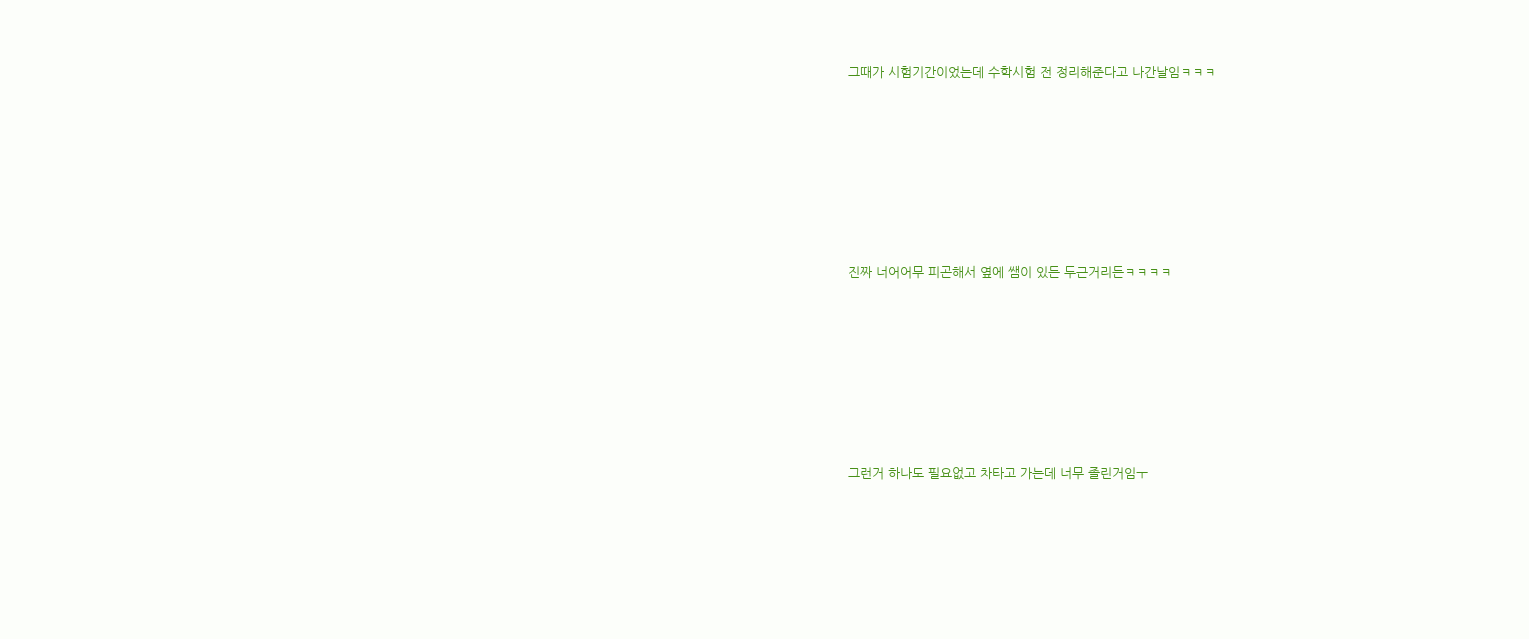그때가 시험기간이었는데 수학시험 전 정리해준다고 나간날임ㅋㅋㅋ







진짜 너어어무 피곤해서 옆에 쌤이 있든 두근거리든ㅋㅋㅋㅋ







그런거 하나도 필요없고 차타고 가는데 너무 졸린거임ㅜ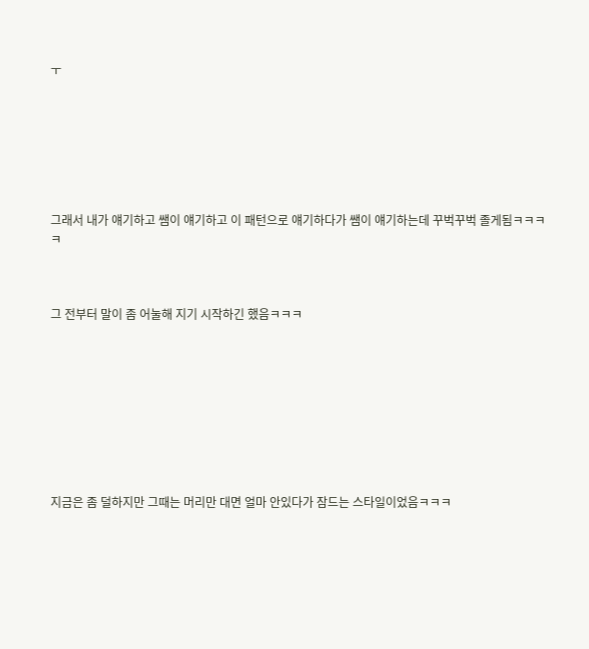ㅜ







그래서 내가 얘기하고 쌤이 얘기하고 이 패턴으로 얘기하다가 쌤이 얘기하는데 꾸벅꾸벅 졸게됨ㅋㅋㅋㅋ



그 전부터 말이 좀 어눌해 지기 시작하긴 했음ㅋㅋㅋ









지금은 좀 덜하지만 그때는 머리만 대면 얼마 안있다가 잠드는 스타일이었음ㅋㅋㅋ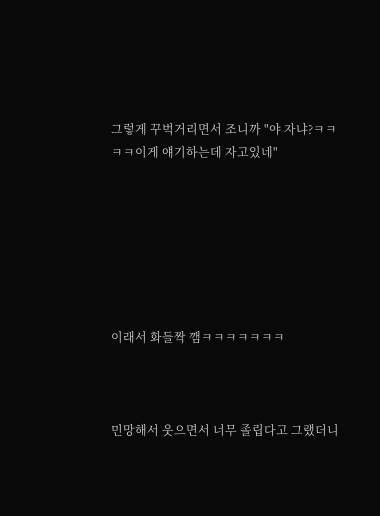그렇게 꾸벅거리면서 조니까 "야 자냐?ㅋㅋㅋㅋ이게 얘기하는데 자고있네"







이래서 화들짝 깸ㅋㅋㅋㅋㅋㅋㅋ



민망해서 웃으면서 너무 졸립다고 그랬더니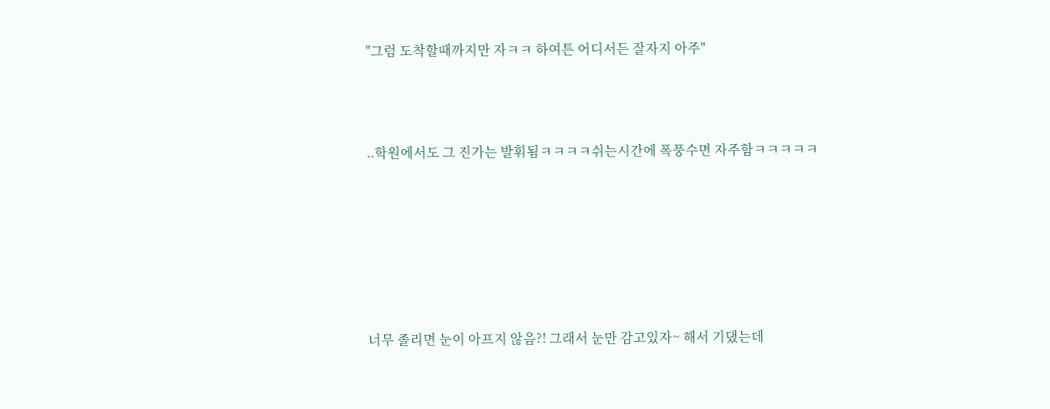"그럼 도착할때까지만 자ㅋㅋ 하여튼 어디서든 잘자지 아주"





..학원에서도 그 진가는 발휘됨ㅋㅋㅋㅋ쉬는시간에 폭풍수면 자주함ㅋㅋㅋㅋㅋ










너무 졸리면 눈이 아프지 않음?! 그래서 눈만 감고있자~ 해서 기댔는데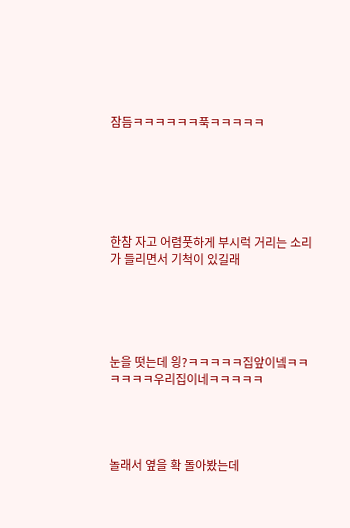잠듬ㅋㅋㅋㅋㅋㅋ푹ㅋㅋㅋㅋㅋ






한참 자고 어렴풋하게 부시럭 거리는 소리가 들리면서 기척이 있길래





눈을 떳는데 읭?ㅋㅋㅋㅋㅋ집앞이넼ㅋㅋㅋㅋㅋㅋ우리집이네ㅋㅋㅋㅋㅋ




놀래서 옆을 확 돌아봤는데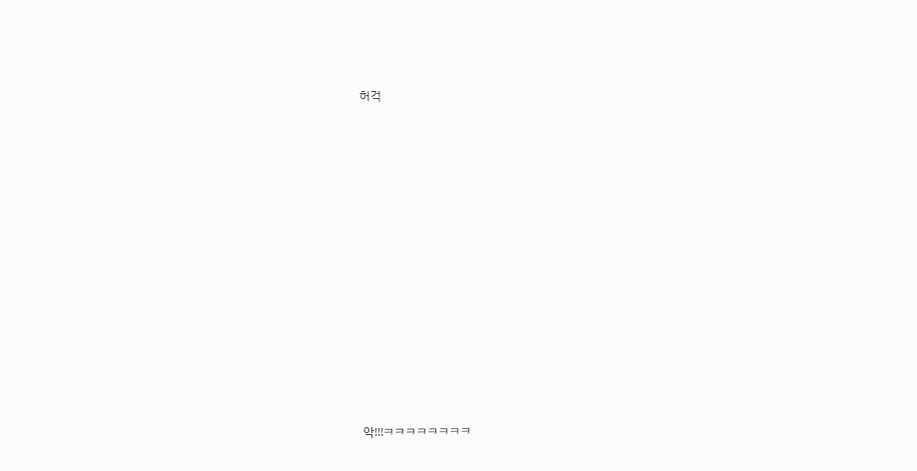허걱













악!!!ㅋㅋㅋㅋㅋㅋㅋㅋ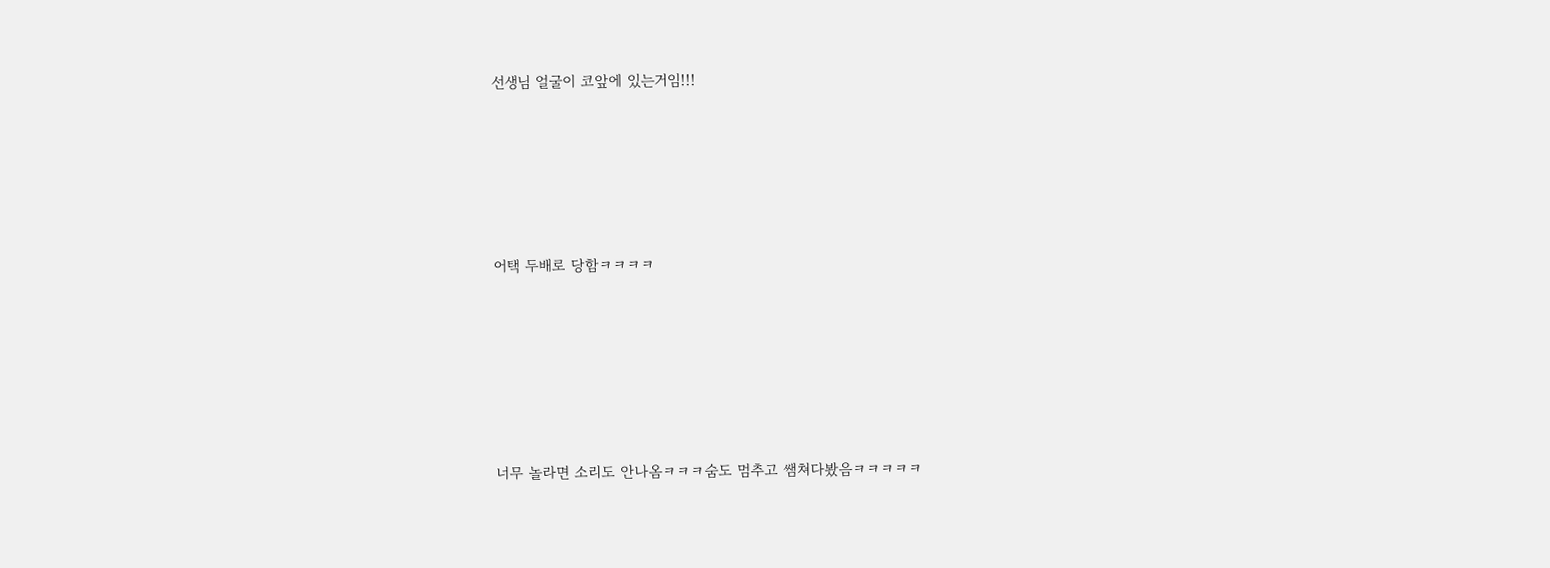선생님 얼굴이 코앞에 있는거임!!!







어택 두배로 당함ㅋㅋㅋㅋ








너무 놀라면 소리도 안나옴ㅋㅋㅋ숨도 멈추고 쌤쳐다봤음ㅋㅋㅋㅋㅋ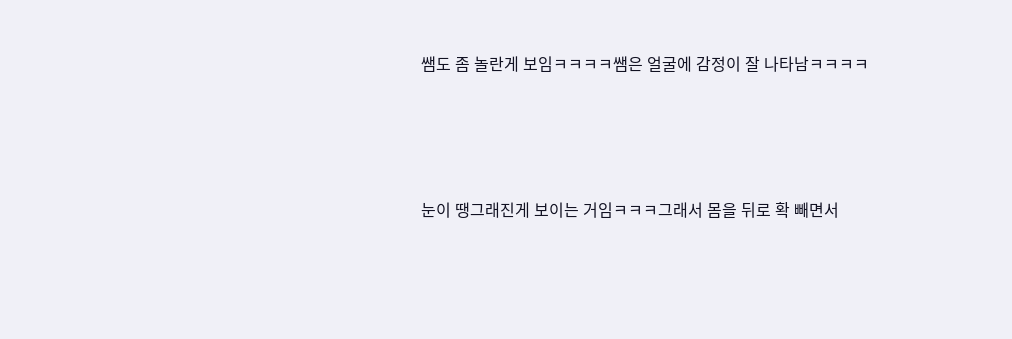쌤도 좀 놀란게 보임ㅋㅋㅋㅋ쌤은 얼굴에 감정이 잘 나타남ㅋㅋㅋㅋ





눈이 땡그래진게 보이는 거임ㅋㅋㅋ그래서 몸을 뒤로 확 빼면서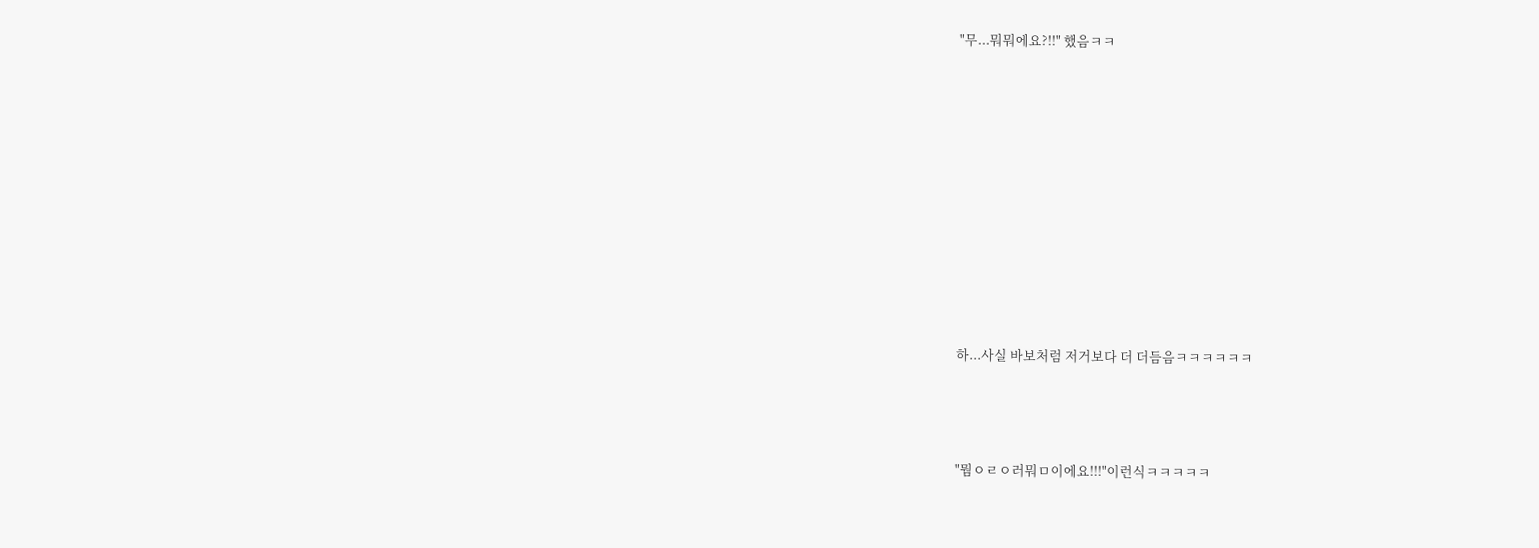"무...뭐뭐에요?!!" 했음ㅋㅋ










하...사실 바보처럼 저거보다 더 더듬음ㅋㅋㅋㅋㅋㅋ



"뭠ㅇㄹㅇ러뭐ㅁ이에요!!!"이런식ㅋㅋㅋㅋㅋ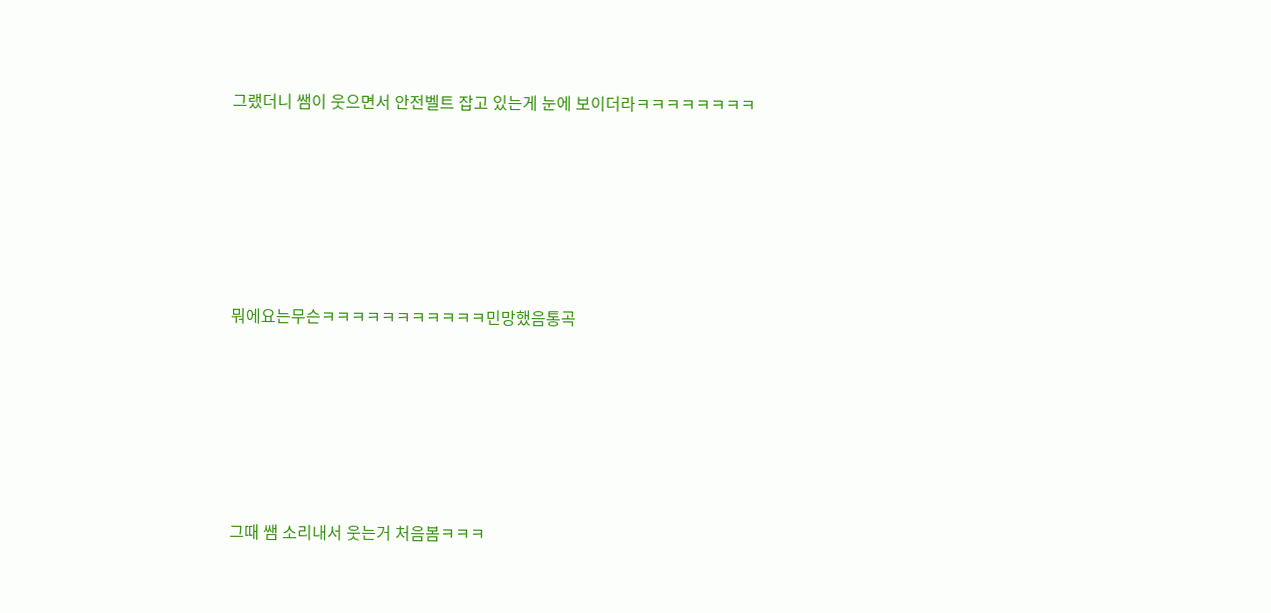그랬더니 쌤이 웃으면서 안전벨트 잡고 있는게 눈에 보이더라ㅋㅋㅋㅋㅋㅋㅋㅋ






뭐에요는무슨ㅋㅋㅋㅋㅋㅋㅋㅋㅋㅋㅋ민망했음통곡






그때 쌤 소리내서 웃는거 처음봄ㅋㅋㅋ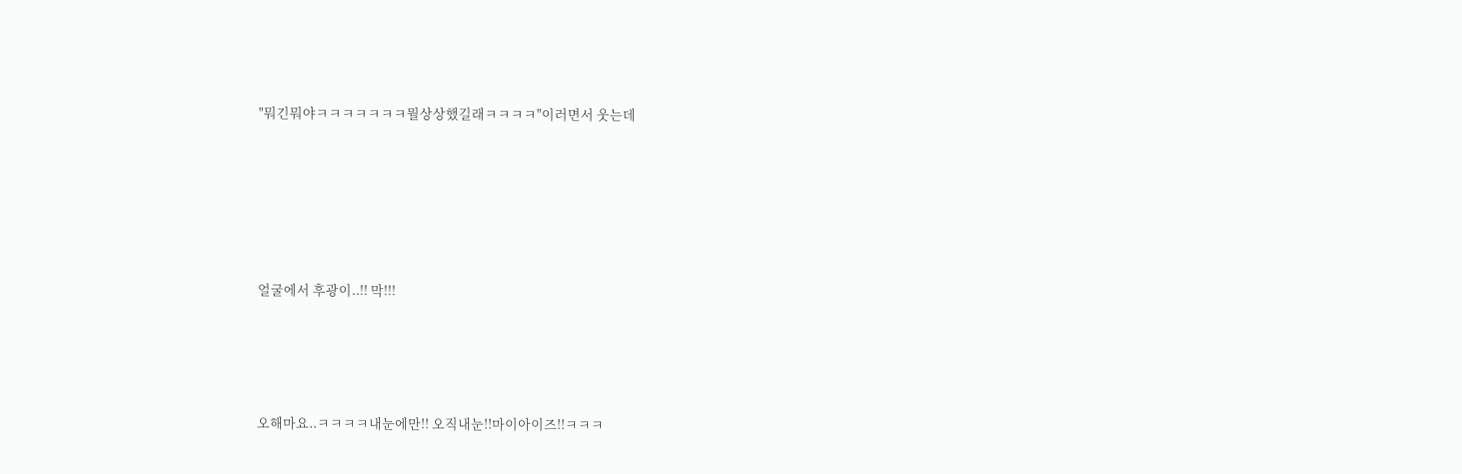"뭐긴뭐야ㅋㅋㅋㅋㅋㅋㅋ뭘상상했길래ㅋㅋㅋㅋ"이러면서 웃는데







얼굴에서 후광이..!! 막!!!





오해마요..ㅋㅋㅋㅋ내눈에만!! 오직내눈!!마이아이즈!!ㅋㅋㅋ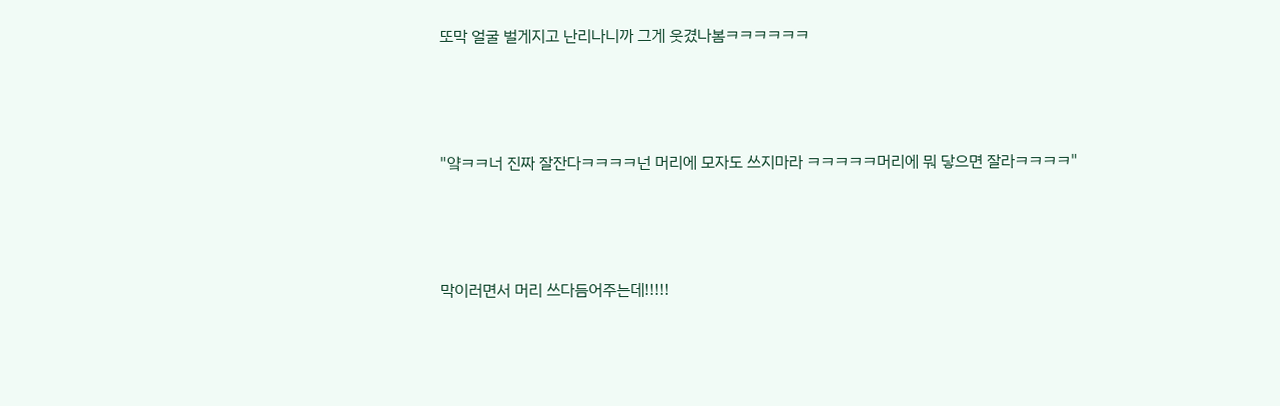또막 얼굴 벌게지고 난리나니까 그게 웃겼나봄ㅋㅋㅋㅋㅋㅋ





"얔ㅋㅋ너 진짜 잘잔다ㅋㅋㅋㅋ넌 머리에 모자도 쓰지마라 ㅋㅋㅋㅋㅋ머리에 뭐 닿으면 잘라ㅋㅋㅋㅋ"





막이러면서 머리 쓰다듬어주는데!!!!!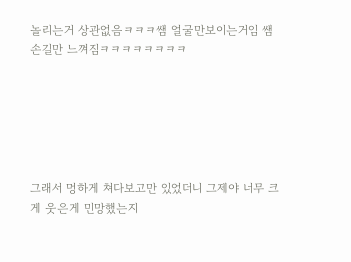놀리는거 상관없음ㅋㅋㅋ쌤 얼굴만보이는거임 쌤 손길만 느껴짐ㅋㅋㅋㅋㅋㅋㅋㅋ






그래서 멍하게 쳐다보고만 있었더니 그제야 너무 크게 웃은게 민망했는지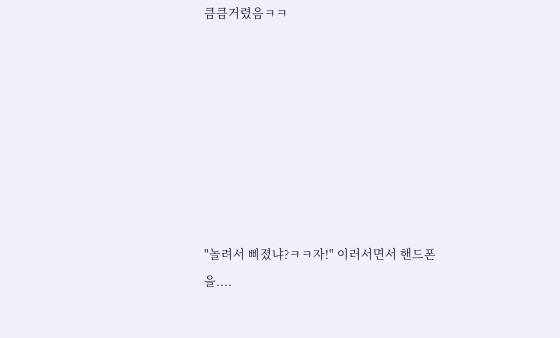큼큼거렸음ㅋㅋ








"놀려서 삐졌냐?ㅋㅋ자!" 이러서면서 핸드폰을....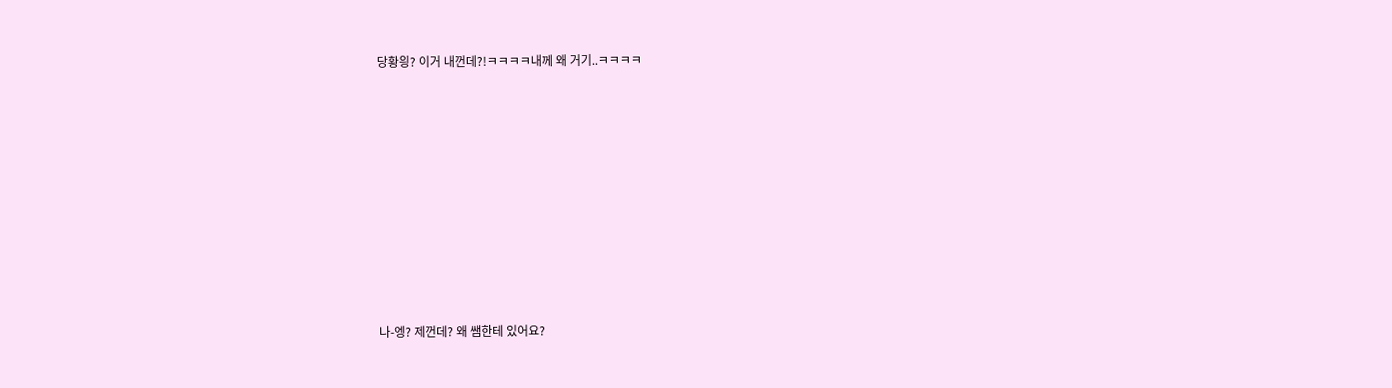당황읭? 이거 내껀데?!ㅋㅋㅋㅋ내께 왜 거기..ㅋㅋㅋㅋ










나-엥? 제껀데? 왜 쌤한테 있어요?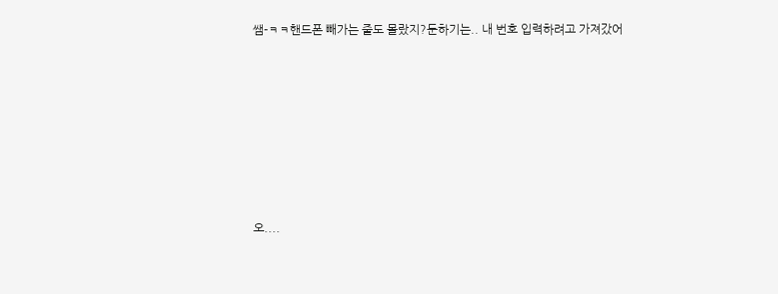쌤-ㅋㅋ핸드폰 빼가는 줄도 몰랐지?둔하기는.. 내 번호 입력하려고 가져갔어









오....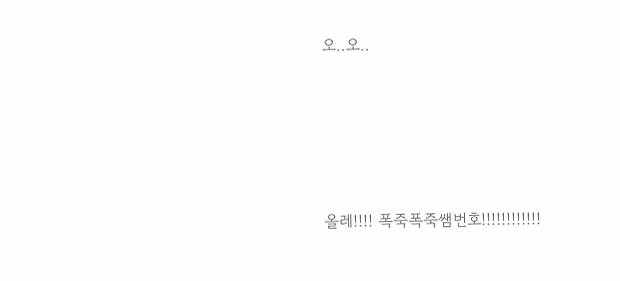오..오..








올레!!!! 폭죽폭죽쌤번호!!!!!!!!!!!!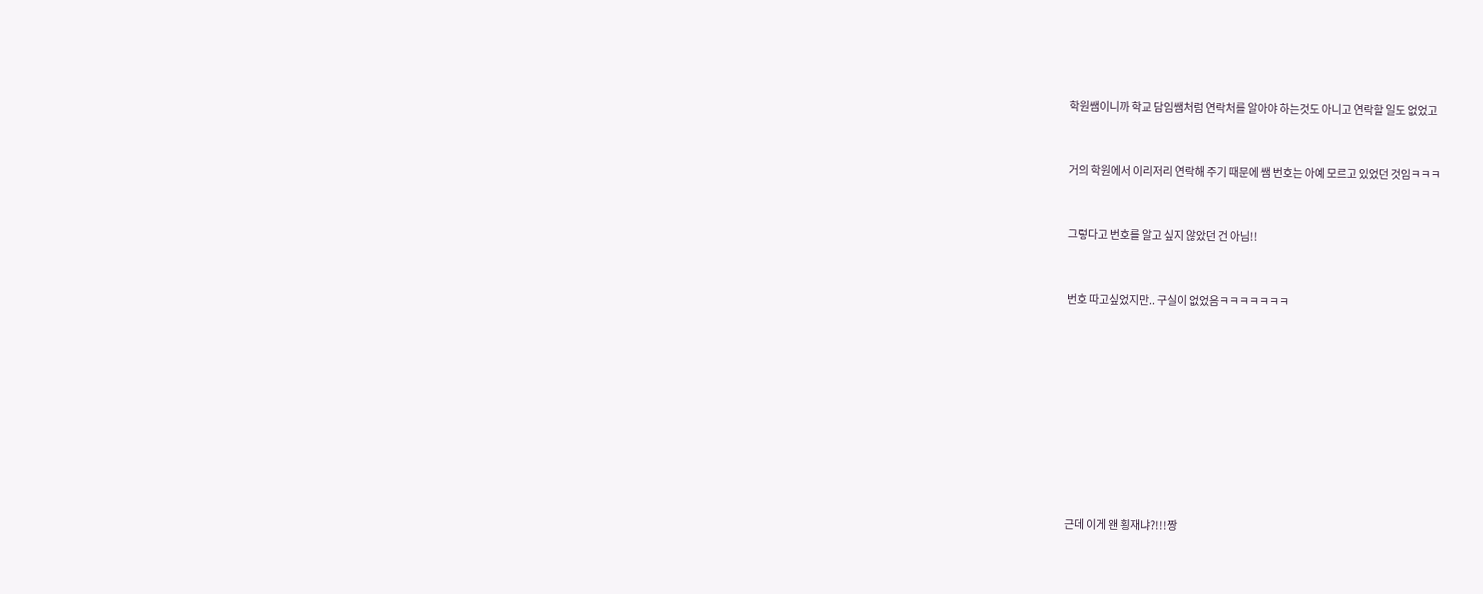학원쌤이니까 학교 담임쌤처럼 연락처를 알아야 하는것도 아니고 연락할 일도 없었고



거의 학원에서 이리저리 연락해 주기 때문에 쌤 번호는 아예 모르고 있었던 것임ㅋㅋㅋ



그렇다고 번호를 알고 싶지 않았던 건 아님!!



번호 따고싶었지만.. 구실이 없었음ㅋㅋㅋㅋㅋㅋㅋ













근데 이게 왠 횡재냐?!!!짱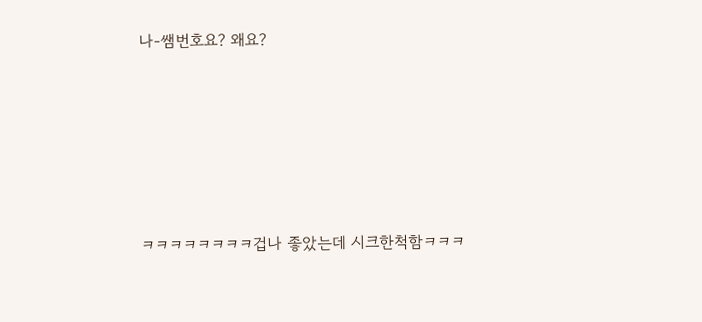나-쌤번호요? 왜요?






ㅋㅋㅋㅋㅋㅋㅋㅋ겁나 좋았는데 시크한척함ㅋㅋㅋ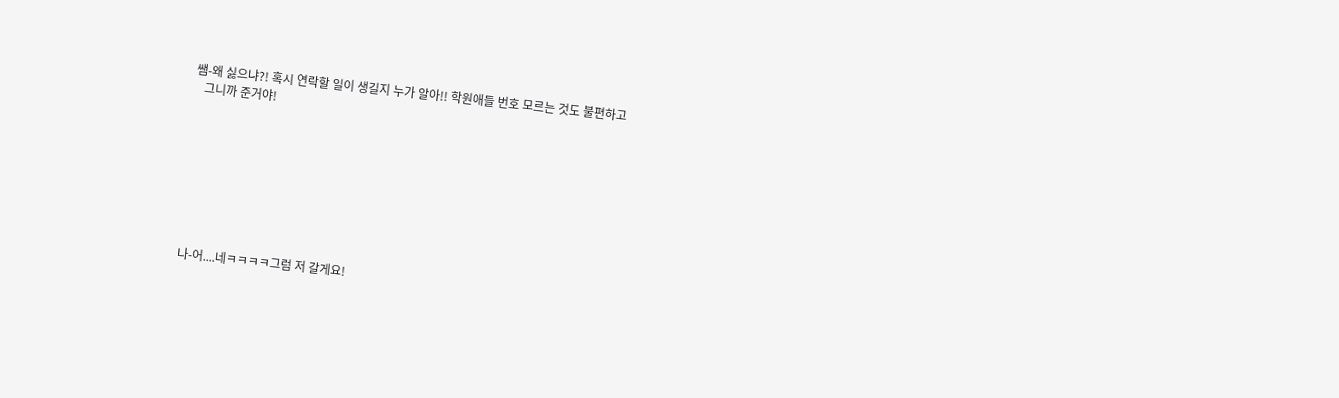쌤-왜 싫으냐?! 혹시 연락할 일이 생길지 누가 알아!! 학원애들 번호 모르는 것도 불편하고
   그니까 준거야!








나-어....네ㅋㅋㅋㅋ그럼 저 갈게요!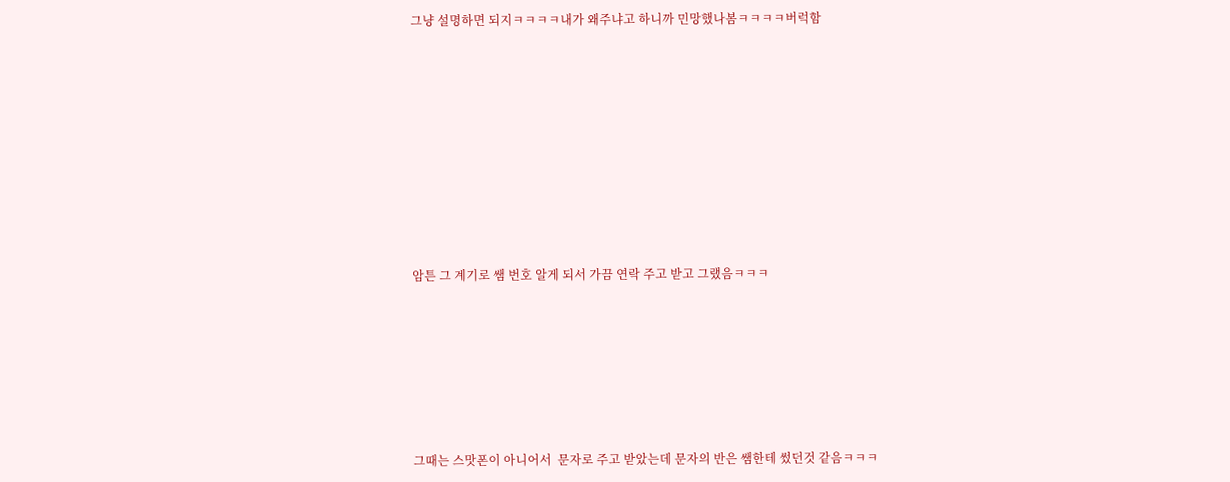그냥 설명하면 되지ㅋㅋㅋㅋ내가 왜주냐고 하니까 민망했나봄ㅋㅋㅋㅋ버럭함










암튼 그 계기로 쌤 번호 알게 되서 가끔 연락 주고 받고 그랬음ㅋㅋㅋ







그때는 스맛폰이 아니어서  문자로 주고 받았는데 문자의 반은 쌤한테 썼던것 같음ㅋㅋㅋ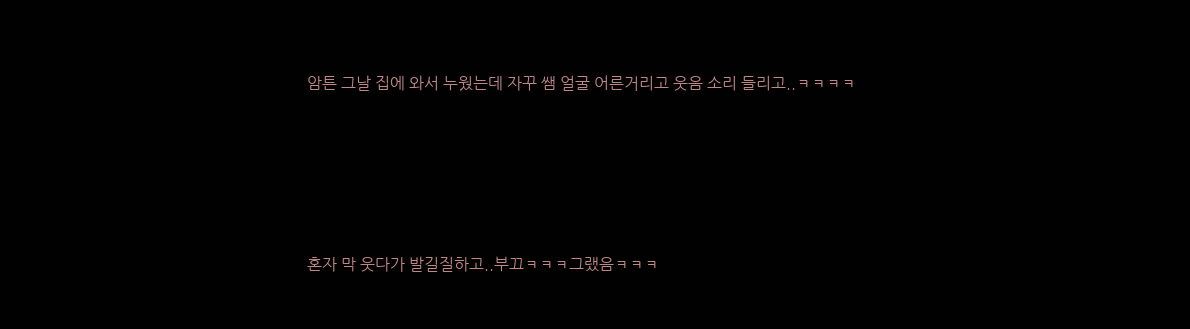암튼 그날 집에 와서 누웠는데 자꾸 쌤 얼굴 어른거리고 웃음 소리 들리고..ㅋㅋㅋㅋ





혼자 막 웃다가 발길질하고..부끄ㅋㅋㅋ그랬음ㅋㅋㅋ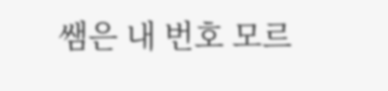쌤은 내 번호 모르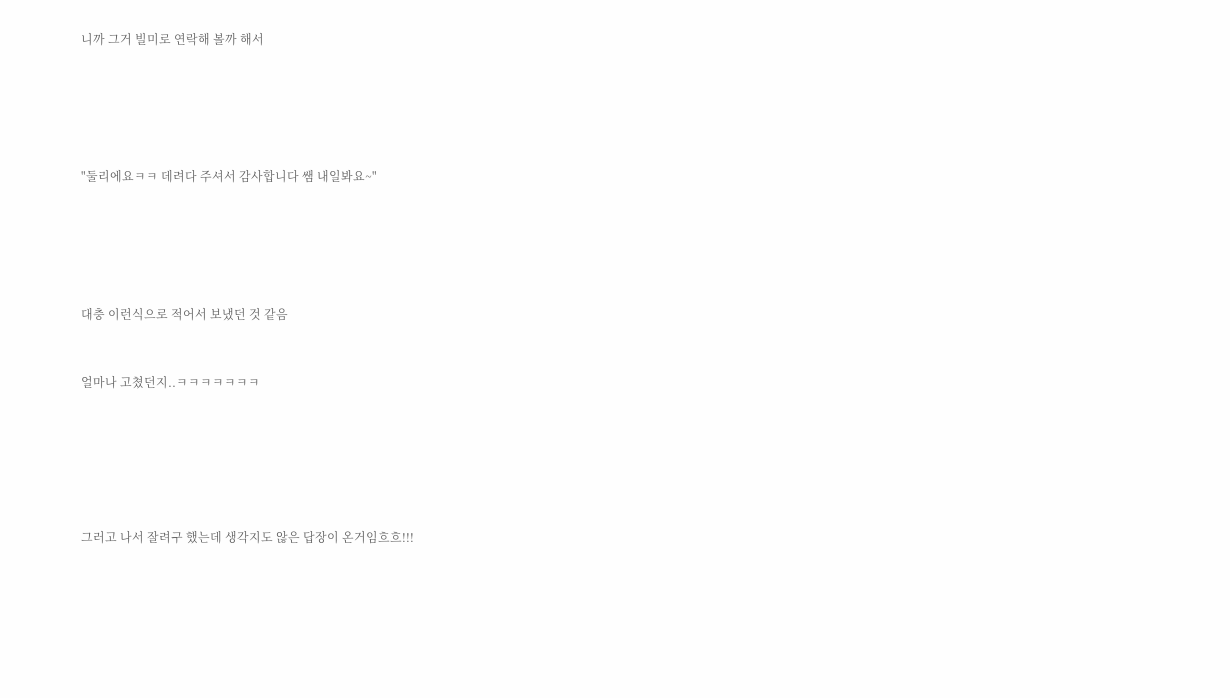니까 그거 빌미로 연락해 볼까 해서







"둘리에요ㅋㅋ 데려다 주셔서 감사합니다 쌤 내일봐요~"







대충 이런식으로 적어서 보냈던 것 같음



얼마나 고쳤던지..ㅋㅋㅋㅋㅋㅋㅋ








그러고 나서 잘려구 했는데 생각지도 않은 답장이 온거임흐흐!!!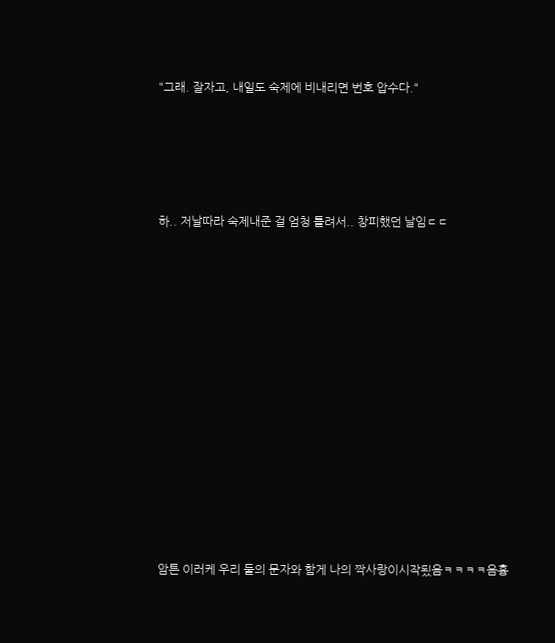"그래. 잘자고, 내일도 숙제에 비내리면 번호 압수다."




하.. 저날따라 숙제내준 걸 엄청 틀려서.. 창피했던 날임ㄷㄷ












암튼 이러케 우리 둘의 문자와 함게 나의 짝사랑이시작됬음ㅋㅋㅋㅋ음흉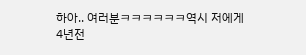하아.. 여러분ㅋㅋㅋㅋㅋㅋ역시 저에게 4년전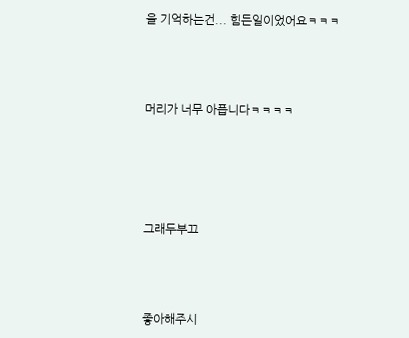을 기억하는건... 힘든일이었어요ㅋㅋㅋ





머리가 너무 아픕니다ㅋㅋㅋㅋ







그래두부끄





좋아해주시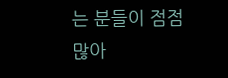는 분들이 점점 많아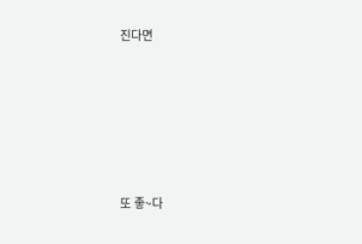진다면











또 좋~다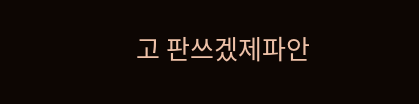고 판쓰겠제파안